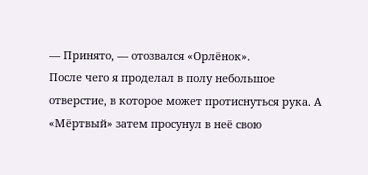— Принято, — отозвался «Орлёнок».
После чего я проделал в полу небольшое отверстие, в которое может протиснуться рука. А «Мёртвый» затем просунул в неё свою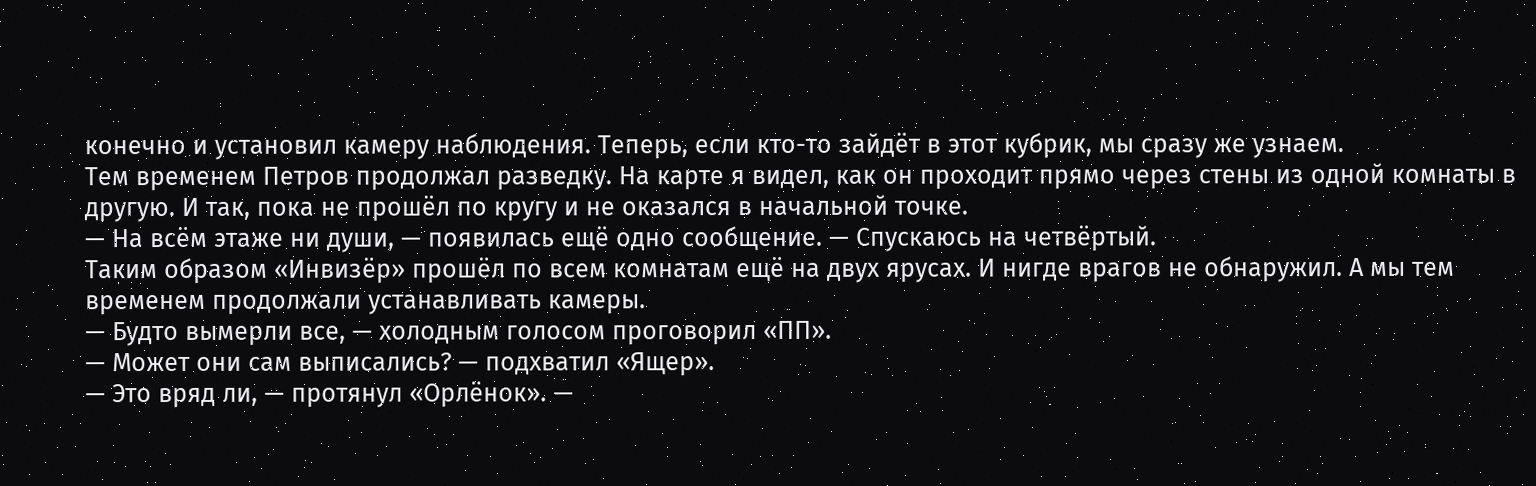конечно и установил камеру наблюдения. Теперь, если кто-то зайдёт в этот кубрик, мы сразу же узнаем.
Тем временем Петров продолжал разведку. На карте я видел, как он проходит прямо через стены из одной комнаты в другую. И так, пока не прошёл по кругу и не оказался в начальной точке.
— На всём этаже ни души, — появилась ещё одно сообщение. — Спускаюсь на четвёртый.
Таким образом «Инвизёр» прошёл по всем комнатам ещё на двух ярусах. И нигде врагов не обнаружил. А мы тем временем продолжали устанавливать камеры.
— Будто вымерли все, — холодным голосом проговорил «ПП».
— Может они сам выписались? — подхватил «Ящер».
— Это вряд ли, — протянул «Орлёнок». —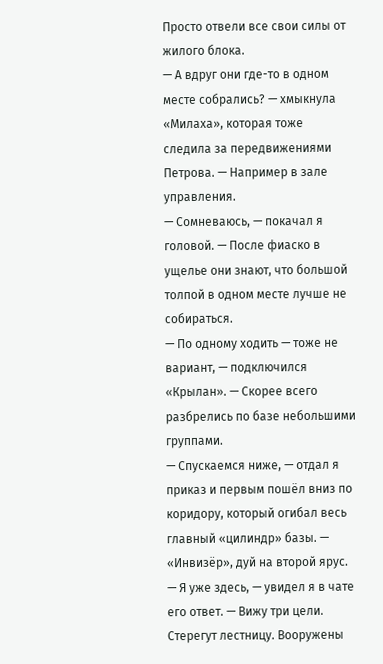Просто отвели все свои силы от жилого блока.
— А вдруг они где-то в одном месте собрались? — хмыкнула «Милаха», которая тоже следила за передвижениями Петрова. — Например в зале управления.
— Сомневаюсь, — покачал я головой. — После фиаско в ущелье они знают, что большой толпой в одном месте лучше не собираться.
— По одному ходить — тоже не вариант, — подключился «Крылан». — Скорее всего разбрелись по базе небольшими группами.
— Спускаемся ниже, — отдал я приказ и первым пошёл вниз по коридору, который огибал весь главный «цилиндр» базы. — «Инвизёр», дуй на второй ярус.
— Я уже здесь, — увидел я в чате его ответ. — Вижу три цели. Стерегут лестницу. Вооружены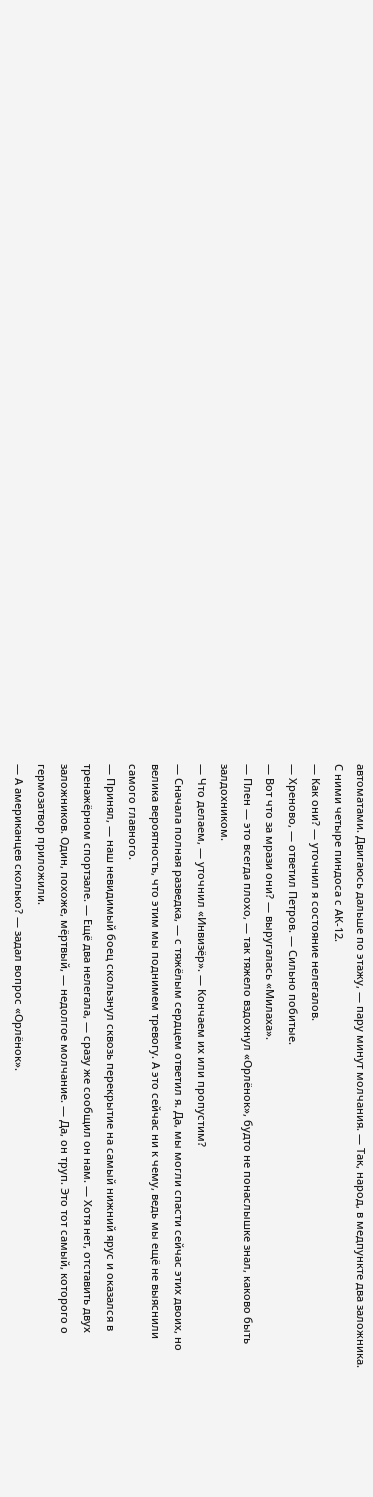автоматами. Двигаюсь дальше по этажу, — пару минут молчания. — Так, народ, в медпункте два заложника. С ними четыре пиндоса с АК-12.
— Как они? — уточнил я состояние нелегалов.
— Хреново, — ответил Петров. — Сильно побитые.
— Вот что за мрази они? — выругалась «Милаха».
— Плен — это всегда плохо, — так тяжело вздохнул «Орлёнок», будто не понаслышке знал, каково быть залдохником.
— Что делаем, — уточнил «Инвизёр». — Кончаем их или пропустим?
— Сначала полная разведка, — с тяжёлым сердцем ответил я. Да, мы могли спасти сейчас этих двоих, но велика вероятность, что этим мы поднимем тревогу. А это сейчас ни к чему, ведь мы ещё не выяснили самого главного.
— Принял, — наш невидимый боец скользнул сквозь перекрытие на самый нижний ярус и оказался в тренажёрном спортзале. — Ещё два нелегала, — сразу же сообщил он нам. — Хотя нет, отставить двух заложников. Один, похоже, мёртвый, — недолгое молчание. — Да, он труп. Это тот самый, которого о гермозатвор приложили.
— А американцев сколько? — задал вопрос «Орлёнок».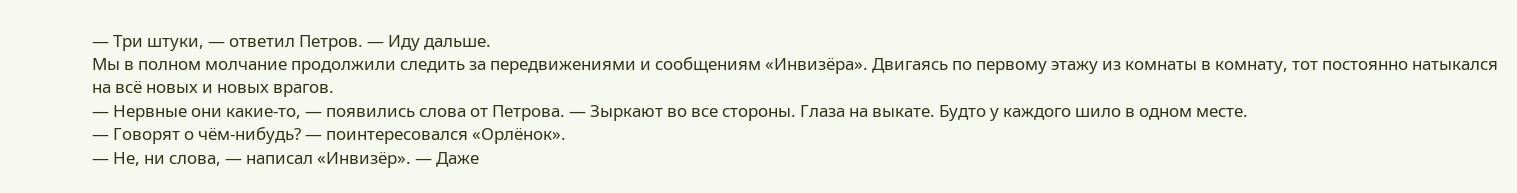— Три штуки, — ответил Петров. — Иду дальше.
Мы в полном молчание продолжили следить за передвижениями и сообщениям «Инвизёра». Двигаясь по первому этажу из комнаты в комнату, тот постоянно натыкался на всё новых и новых врагов.
— Нервные они какие-то, — появились слова от Петрова. — Зыркают во все стороны. Глаза на выкате. Будто у каждого шило в одном месте.
— Говорят о чём-нибудь? — поинтересовался «Орлёнок».
— Не, ни слова, — написал «Инвизёр». — Даже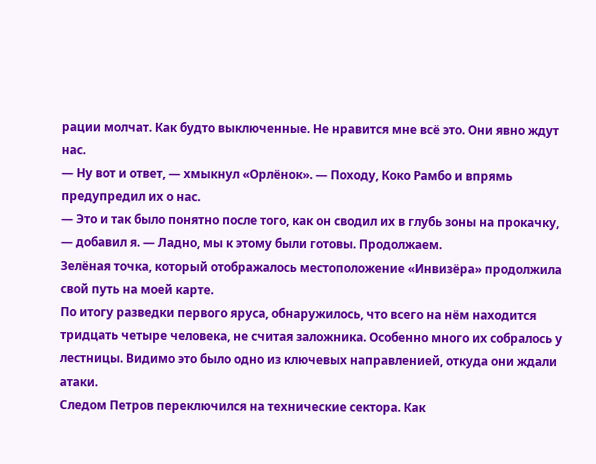рации молчат. Как будто выключенные. Не нравится мне всё это. Они явно ждут нас.
— Ну вот и ответ, — хмыкнул «Орлёнок». — Походу, Коко Рамбо и впрямь предупредил их о нас.
— Это и так было понятно после того, как он сводил их в глубь зоны на прокачку, — добавил я. — Ладно, мы к этому были готовы. Продолжаем.
Зелёная точка, который отображалось местоположение «Инвизёра» продолжила свой путь на моей карте.
По итогу разведки первого яруса, обнаружилось, что всего на нём находится тридцать четыре человека, не считая заложника. Особенно много их собралось у лестницы. Видимо это было одно из ключевых направленией, откуда они ждали атаки.
Следом Петров переключился на технические сектора. Как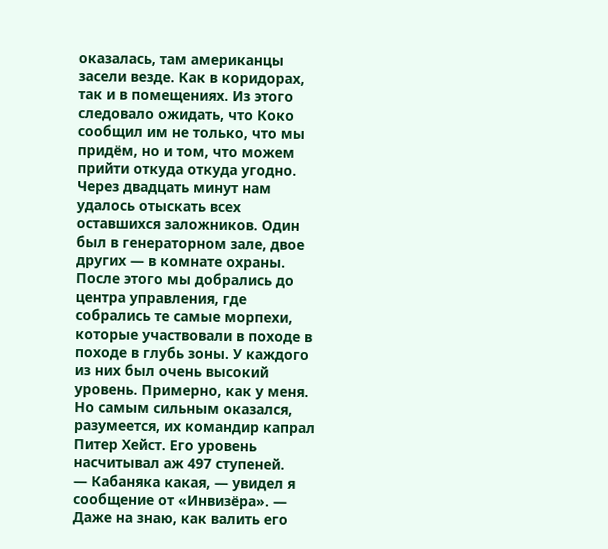оказалась, там американцы засели везде. Как в коридорах, так и в помещениях. Из этого следовало ожидать, что Коко сообщил им не только, что мы придём, но и том, что можем прийти откуда откуда угодно.
Через двадцать минут нам удалось отыскать всех оставшихся заложников. Один был в генераторном зале, двое других — в комнате охраны.
После этого мы добрались до центра управления, где собрались те самые морпехи, которые участвовали в походе в походе в глубь зоны. У каждого из них был очень высокий уровень. Примерно, как у меня. Но самым сильным оказался, разумеется, их командир капрал Питер Хейст. Его уровень насчитывал аж 497 ступеней.
— Кабаняка какая, — увидел я сообщение от «Инвизёра». — Даже на знаю, как валить его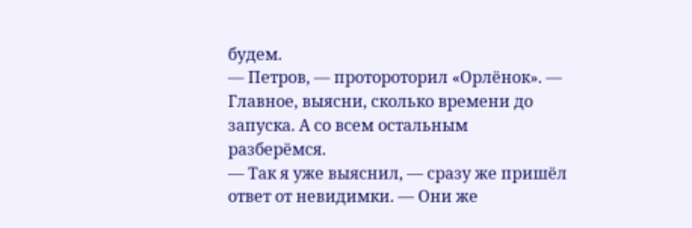будем.
— Петров, — протороторил «Орлёнок». — Главное, выясни, сколько времени до запуска. А со всем остальным разберёмся.
— Так я уже выяснил, — сразу же пришёл ответ от невидимки. — Они же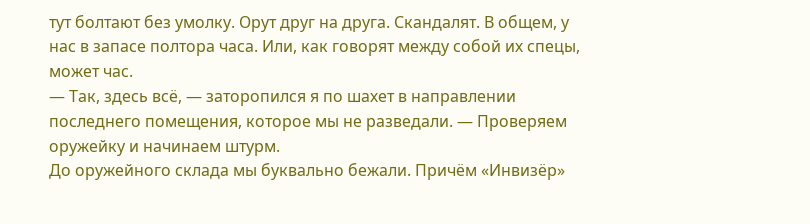тут болтают без умолку. Орут друг на друга. Скандалят. В общем, у нас в запасе полтора часа. Или, как говорят между собой их спецы, может час.
— Так, здесь всё, — заторопился я по шахет в направлении последнего помещения, которое мы не разведали. — Проверяем оружейку и начинаем штурм.
До оружейного склада мы буквально бежали. Причём «Инвизёр»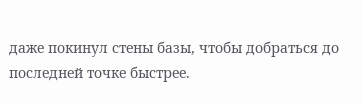даже покинул стены базы, чтобы добраться до последней точке быстрее.